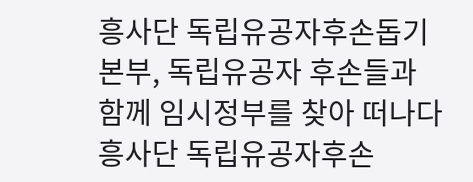흥사단 독립유공자후손돕기본부, 독립유공자 후손들과 함께 임시정부를 찾아 떠나다
흥사단 독립유공자후손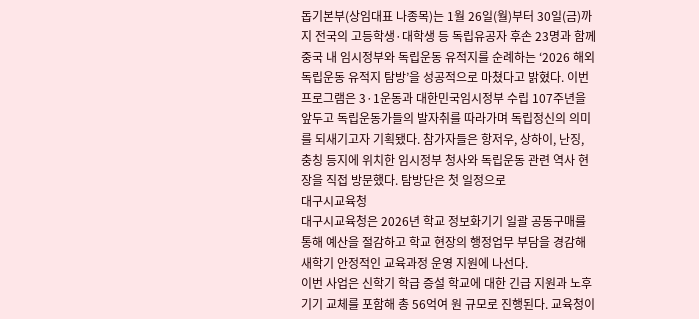돕기본부(상임대표 나종목)는 1월 26일(월)부터 30일(금)까지 전국의 고등학생·대학생 등 독립유공자 후손 23명과 함께 중국 내 임시정부와 독립운동 유적지를 순례하는 ‘2026 해외 독립운동 유적지 탐방’을 성공적으로 마쳤다고 밝혔다. 이번 프로그램은 3·1운동과 대한민국임시정부 수립 107주년을 앞두고 독립운동가들의 발자취를 따라가며 독립정신의 의미를 되새기고자 기획됐다. 참가자들은 항저우, 상하이, 난징, 충칭 등지에 위치한 임시정부 청사와 독립운동 관련 역사 현장을 직접 방문했다. 탐방단은 첫 일정으로
대구시교육청
대구시교육청은 2026년 학교 정보화기기 일괄 공동구매를 통해 예산을 절감하고 학교 현장의 행정업무 부담을 경감해 새학기 안정적인 교육과정 운영 지원에 나선다.
이번 사업은 신학기 학급 증설 학교에 대한 긴급 지원과 노후 기기 교체를 포함해 총 56억여 원 규모로 진행된다. 교육청이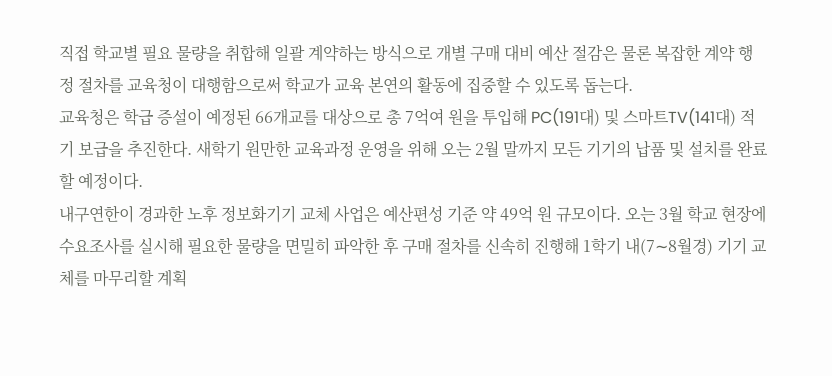직접 학교별 필요 물량을 취합해 일괄 계약하는 방식으로 개별 구매 대비 예산 절감은 물론 복잡한 계약 행정 절차를 교육청이 대행함으로써 학교가 교육 본연의 활동에 집중할 수 있도록 돕는다.
교육청은 학급 증설이 예정된 66개교를 대상으로 총 7억여 원을 투입해 PC(191대) 및 스마트TV(141대) 적기 보급을 추진한다. 새학기 원만한 교육과정 운영을 위해 오는 2월 말까지 모든 기기의 납품 및 설치를 완료할 예정이다.
내구연한이 경과한 노후 정보화기기 교체 사업은 예산편성 기준 약 49억 원 규모이다. 오는 3월 학교 현장에 수요조사를 실시해 필요한 물량을 면밀히 파악한 후 구매 절차를 신속히 진행해 1학기 내(7∼8월경) 기기 교체를 마무리할 계획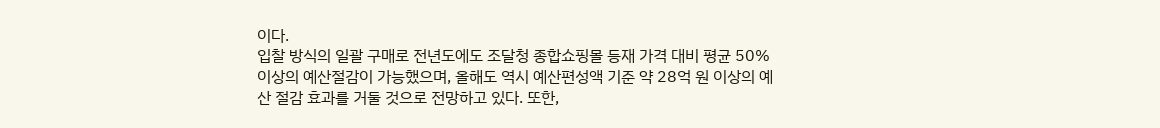이다.
입찰 방식의 일괄 구매로 전년도에도 조달청 종합쇼핑몰 등재 가격 대비 평균 50% 이상의 예산절감이 가능했으며, 올해도 역시 예산편성액 기준 약 28억 원 이상의 예산 절감 효과를 거둘 것으로 전망하고 있다. 또한,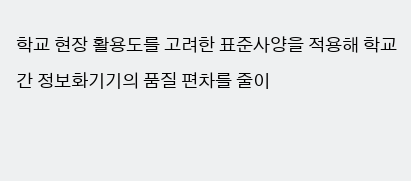학교 현장 활용도를 고려한 표준사양을 적용해 학교 간 정보화기기의 품질 편차를 줄이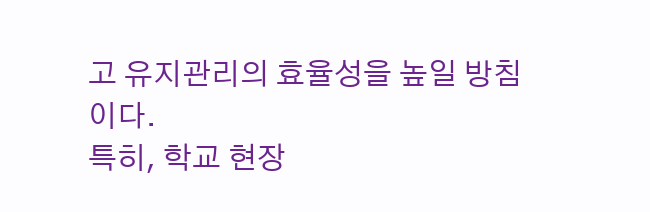고 유지관리의 효율성을 높일 방침이다.
특히, 학교 현장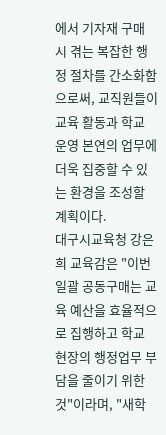에서 기자재 구매 시 겪는 복잡한 행정 절차를 간소화함으로써, 교직원들이 교육 활동과 학교 운영 본연의 업무에 더욱 집중할 수 있는 환경을 조성할 계획이다.
대구시교육청 강은희 교육감은 "이번 일괄 공동구매는 교육 예산을 효율적으로 집행하고 학교 현장의 행정업무 부담을 줄이기 위한 것"이라며, "새학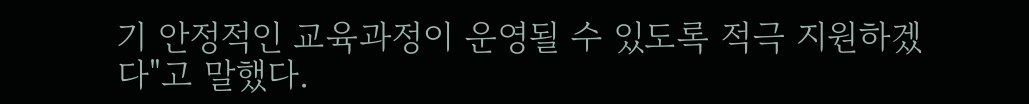기 안정적인 교육과정이 운영될 수 있도록 적극 지원하겠다"고 말했다.